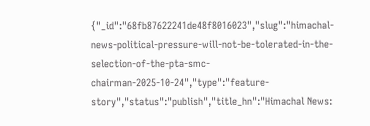{"_id":"68fb87622241de48f8016023","slug":"himachal-news-political-pressure-will-not-be-tolerated-in-the-selection-of-the-pta-smc-chairman-2025-10-24","type":"feature-story","status":"publish","title_hn":"Himachal News: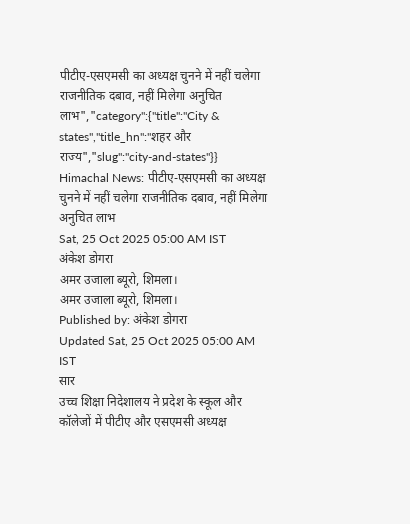पीटीए-एसएमसी का अध्यक्ष चुनने में नहीं चलेगा राजनीतिक दबाव, नहीं मिलेगा अनुचित लाभ","category":{"title":"City & states","title_hn":"शहर और राज्य","slug":"city-and-states"}}
Himachal News: पीटीए-एसएमसी का अध्यक्ष चुनने में नहीं चलेगा राजनीतिक दबाव, नहीं मिलेगा अनुचित लाभ
Sat, 25 Oct 2025 05:00 AM IST
अंकेश डोगरा
अमर उजाला ब्यूरो, शिमला।
अमर उजाला ब्यूरो, शिमला।
Published by: अंकेश डोगरा
Updated Sat, 25 Oct 2025 05:00 AM IST
सार
उच्च शिक्षा निदेशालय ने प्रदेश के स्कूल और कॉलेजों में पीटीए और एसएमसी अध्यक्ष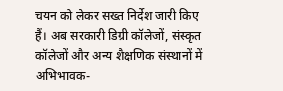चयन को लेकर सख्त निर्देश जारी किए हैं। अब सरकारी डिग्री कॉलेजों, संस्कृत कॉलेजों और अन्य शैक्षणिक संस्थानों में अभिभावक-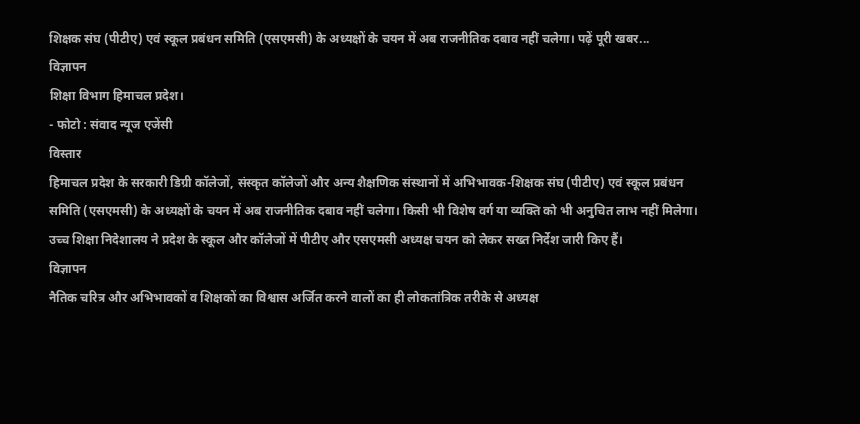शिक्षक संघ (पीटीए) एवं स्कूल प्रबंधन समिति (एसएमसी) के अध्यक्षों के चयन में अब राजनीतिक दबाव नहीं चलेगा। पढ़ें पूरी खबर...
विज्ञापन
शिक्षा विभाग हिमाचल प्रदेश।
- फोटो : संवाद न्यूज एजेंसी
विस्तार
हिमाचल प्रदेश के सरकारी डिग्री कॉलेजों, संस्कृत कॉलेजों और अन्य शैक्षणिक संस्थानों में अभिभावक-शिक्षक संघ (पीटीए) एवं स्कूल प्रबंधन समिति (एसएमसी) के अध्यक्षों के चयन में अब राजनीतिक दबाव नहीं चलेगा। किसी भी विशेष वर्ग या व्यक्ति को भी अनुचित लाभ नहीं मिलेगा। उच्च शिक्षा निदेशालय ने प्रदेश के स्कूल और कॉलेजों में पीटीए और एसएमसी अध्यक्ष चयन को लेकर सख्त निर्देश जारी किए हैं।
विज्ञापन
नैतिक चरित्र और अभिभावकों व शिक्षकों का विश्वास अर्जित करने वालों का ही लोकतांत्रिक तरीके से अध्यक्ष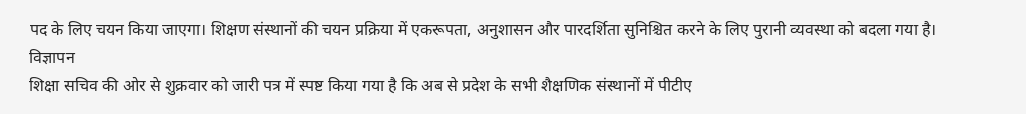पद के लिए चयन किया जाएगा। शिक्षण संस्थानों की चयन प्रक्रिया में एकरूपता, अनुशासन और पारदर्शिता सुनिश्चित करने के लिए पुरानी व्यवस्था को बदला गया है।
विज्ञापन
शिक्षा सचिव की ओर से शुक्रवार को जारी पत्र में स्पष्ट किया गया है कि अब से प्रदेश के सभी शैक्षणिक संस्थानों में पीटीए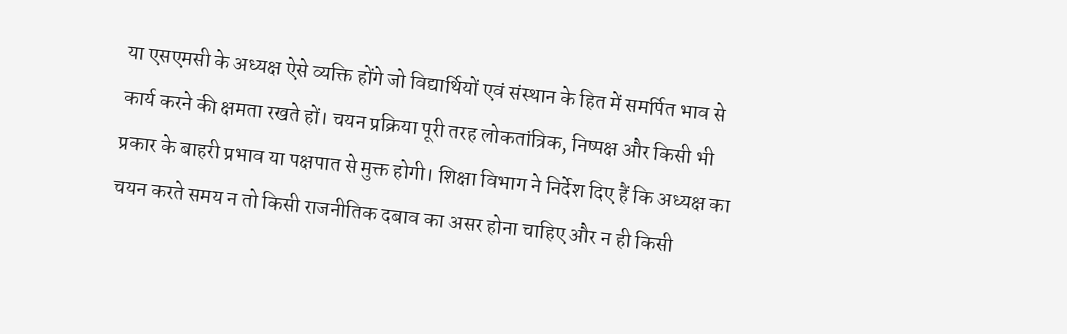या एसएमसी के अध्यक्ष ऐसे व्यक्ति होंगे जो विद्यार्थियों एवं संस्थान के हित में समर्पित भाव से कार्य करने की क्षमता रखते हों। चयन प्रक्रिया पूरी तरह लोकतांत्रिक, निष्पक्ष और किसी भी प्रकार के बाहरी प्रभाव या पक्षपात से मुक्त होगी। शिक्षा विभाग ने निर्देश दिए हैं कि अध्यक्ष का चयन करते समय न तो किसी राजनीतिक दबाव का असर होना चाहिए और न ही किसी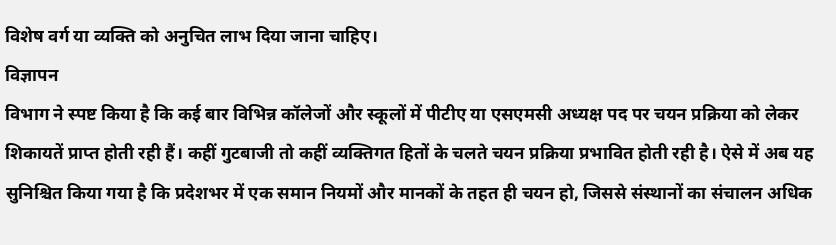विशेष वर्ग या व्यक्ति को अनुचित लाभ दिया जाना चाहिए।
विज्ञापन
विभाग ने स्पष्ट किया है कि कई बार विभिन्न कॉलेजों और स्कूलों में पीटीए या एसएमसी अध्यक्ष पद पर चयन प्रक्रिया को लेकर शिकायतें प्राप्त होती रही हैं। कहीं गुटबाजी तो कहीं व्यक्तिगत हितों के चलते चयन प्रक्रिया प्रभावित होती रही है। ऐसे में अब यह सुनिश्चित किया गया है कि प्रदेशभर में एक समान नियमों और मानकों के तहत ही चयन हो, जिससे संस्थानों का संचालन अधिक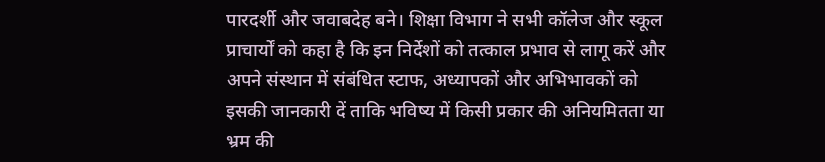पारदर्शी और जवाबदेह बने। शिक्षा विभाग ने सभी कॉलेज और स्कूल प्राचार्यों को कहा है कि इन निर्देशों को तत्काल प्रभाव से लागू करें और अपने संस्थान में संबंधित स्टाफ, अध्यापकों और अभिभावकों को इसकी जानकारी दें ताकि भविष्य में किसी प्रकार की अनियमितता या भ्रम की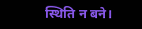स्थिति न बने।